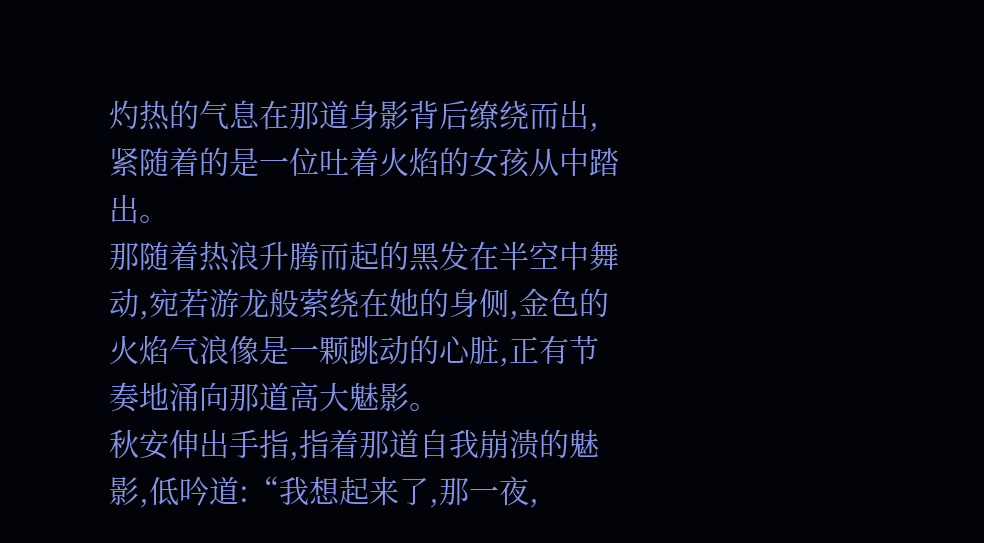灼热的气息在那道身影背后缭绕而出,紧随着的是一位吐着火焰的女孩从中踏出。
那随着热浪升腾而起的黑发在半空中舞动,宛若游龙般萦绕在她的身侧,金色的火焰气浪像是一颗跳动的心脏,正有节奏地涌向那道高大魅影。
秋安伸出手指,指着那道自我崩溃的魅影,低吟道:“我想起来了,那一夜,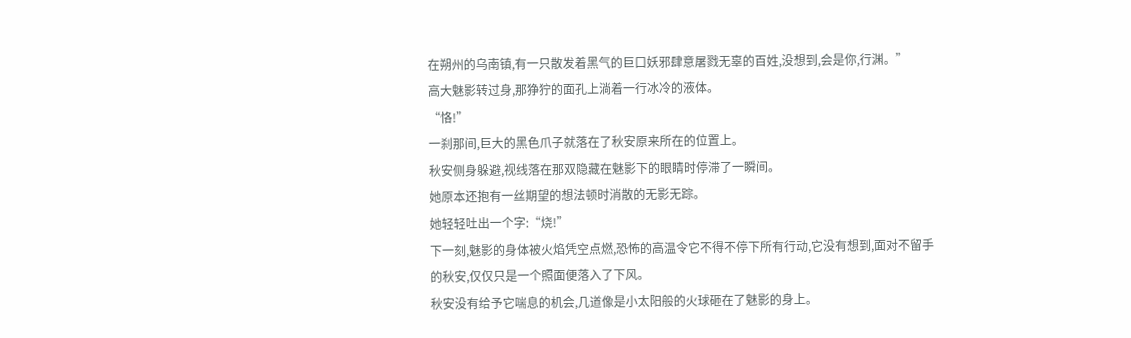在朔州的乌南镇,有一只散发着黑气的巨口妖邪肆意屠戮无辜的百姓,没想到,会是你,行渊。”
高大魅影转过身,那狰狞的面孔上淌着一行冰冷的液体。
“恪!”
一刹那间,巨大的黑色爪子就落在了秋安原来所在的位置上。
秋安侧身躲避,视线落在那双隐藏在魅影下的眼睛时停滞了一瞬间。
她原本还抱有一丝期望的想法顿时消散的无影无踪。
她轻轻吐出一个字:“烧!”
下一刻,魅影的身体被火焰凭空点燃,恐怖的高温令它不得不停下所有行动,它没有想到,面对不留手的秋安,仅仅只是一个照面便落入了下风。
秋安没有给予它喘息的机会,几道像是小太阳般的火球砸在了魅影的身上。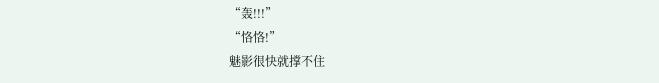“轰!!!”
“恪恪!”
魅影很快就撑不住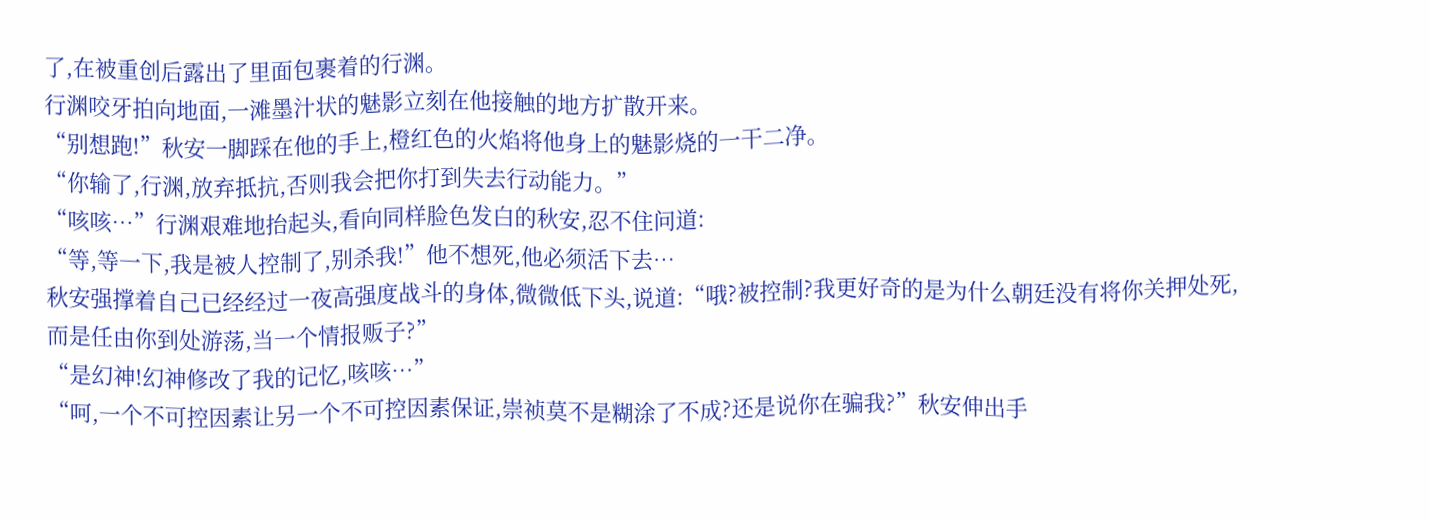了,在被重创后露出了里面包裹着的行渊。
行渊咬牙拍向地面,一滩墨汁状的魅影立刻在他接触的地方扩散开来。
“别想跑!”秋安一脚踩在他的手上,橙红色的火焰将他身上的魅影烧的一干二净。
“你输了,行渊,放弃抵抗,否则我会把你打到失去行动能力。”
“咳咳…”行渊艰难地抬起头,看向同样脸色发白的秋安,忍不住问道:
“等,等一下,我是被人控制了,别杀我!”他不想死,他必须活下去…
秋安强撑着自己已经经过一夜高强度战斗的身体,微微低下头,说道:“哦?被控制?我更好奇的是为什么朝廷没有将你关押处死,而是任由你到处游荡,当一个情报贩子?”
“是幻神!幻神修改了我的记忆,咳咳…”
“呵,一个不可控因素让另一个不可控因素保证,崇祯莫不是糊涂了不成?还是说你在骗我?”秋安伸出手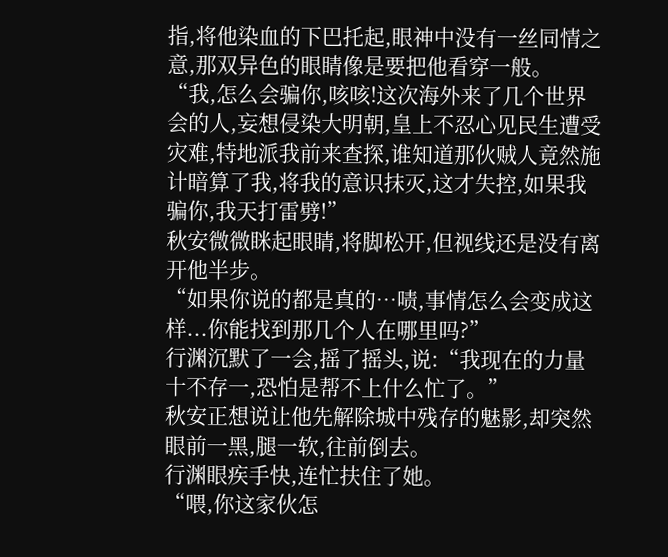指,将他染血的下巴托起,眼神中没有一丝同情之意,那双异色的眼睛像是要把他看穿一般。
“我,怎么会骗你,咳咳!这次海外来了几个世界会的人,妄想侵染大明朝,皇上不忍心见民生遭受灾难,特地派我前来查探,谁知道那伙贼人竟然施计暗算了我,将我的意识抹灭,这才失控,如果我骗你,我天打雷劈!”
秋安微微眯起眼睛,将脚松开,但视线还是没有离开他半步。
“如果你说的都是真的…啧,事情怎么会变成这样...你能找到那几个人在哪里吗?”
行渊沉默了一会,摇了摇头,说:“我现在的力量十不存一,恐怕是帮不上什么忙了。”
秋安正想说让他先解除城中残存的魅影,却突然眼前一黑,腿一软,往前倒去。
行渊眼疾手快,连忙扶住了她。
“喂,你这家伙怎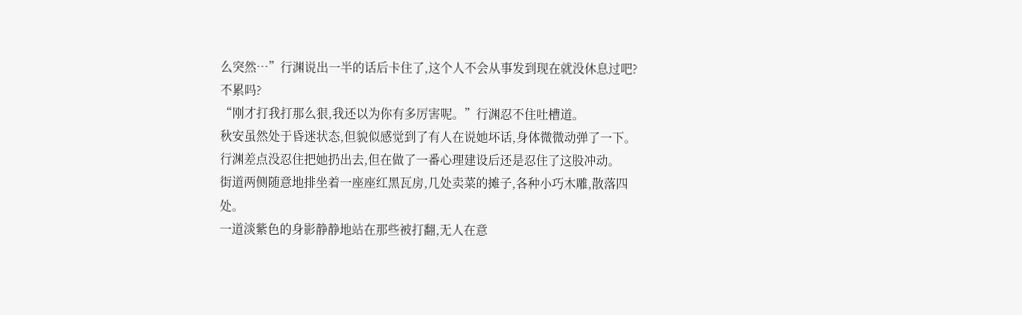么突然…”行渊说出一半的话后卡住了,这个人不会从事发到现在就没休息过吧?不累吗?
“刚才打我打那么狠,我还以为你有多厉害呢。”行渊忍不住吐槽道。
秋安虽然处于昏迷状态,但貌似感觉到了有人在说她坏话,身体微微动弹了一下。
行渊差点没忍住把她扔出去,但在做了一番心理建设后还是忍住了这股冲动。
街道两侧随意地排坐着一座座红黑瓦房,几处卖菜的摊子,各种小巧木雕,散落四处。
一道淡紫色的身影静静地站在那些被打翻,无人在意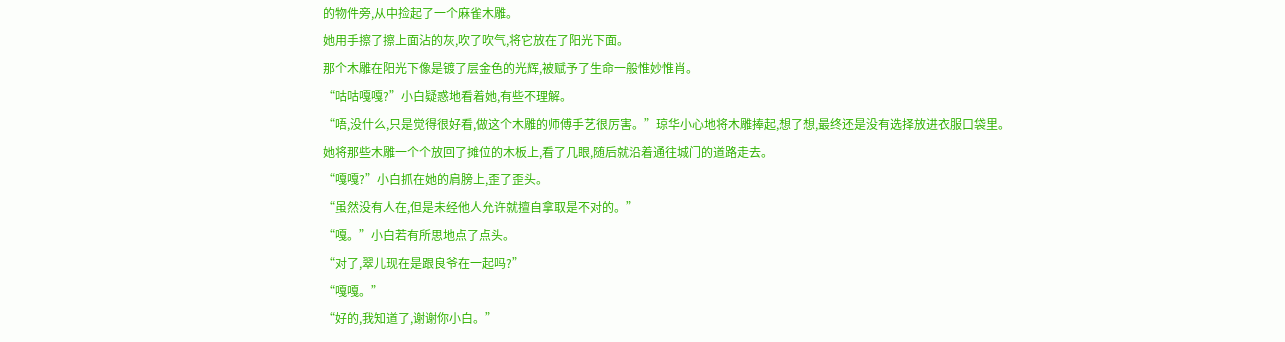的物件旁,从中捡起了一个麻雀木雕。
她用手擦了擦上面沾的灰,吹了吹气,将它放在了阳光下面。
那个木雕在阳光下像是镀了层金色的光辉,被赋予了生命一般惟妙惟肖。
“咕咕嘎嘎?”小白疑惑地看着她,有些不理解。
“唔,没什么,只是觉得很好看,做这个木雕的师傅手艺很厉害。”琼华小心地将木雕捧起,想了想,最终还是没有选择放进衣服口袋里。
她将那些木雕一个个放回了摊位的木板上,看了几眼,随后就沿着通往城门的道路走去。
“嘎嘎?”小白抓在她的肩膀上,歪了歪头。
“虽然没有人在,但是未经他人允许就擅自拿取是不对的。”
“嘎。”小白若有所思地点了点头。
“对了,翠儿现在是跟良爷在一起吗?”
“嘎嘎。”
“好的,我知道了,谢谢你小白。”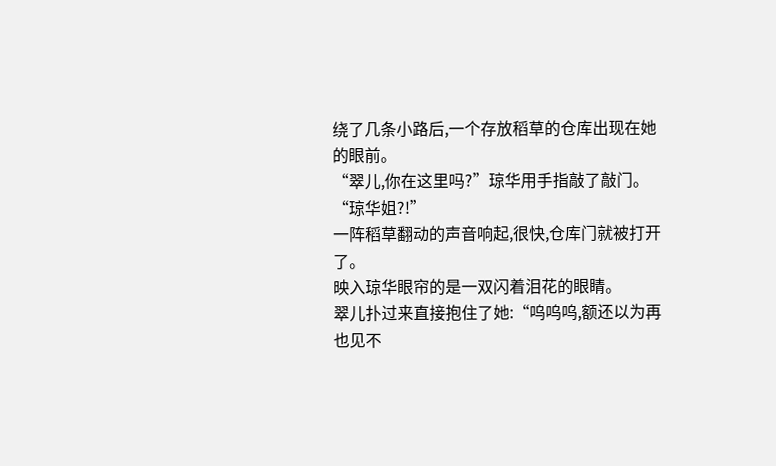绕了几条小路后,一个存放稻草的仓库出现在她的眼前。
“翠儿,你在这里吗?”琼华用手指敲了敲门。
“琼华姐?!”
一阵稻草翻动的声音响起,很快,仓库门就被打开了。
映入琼华眼帘的是一双闪着泪花的眼睛。
翠儿扑过来直接抱住了她:“呜呜呜,额还以为再也见不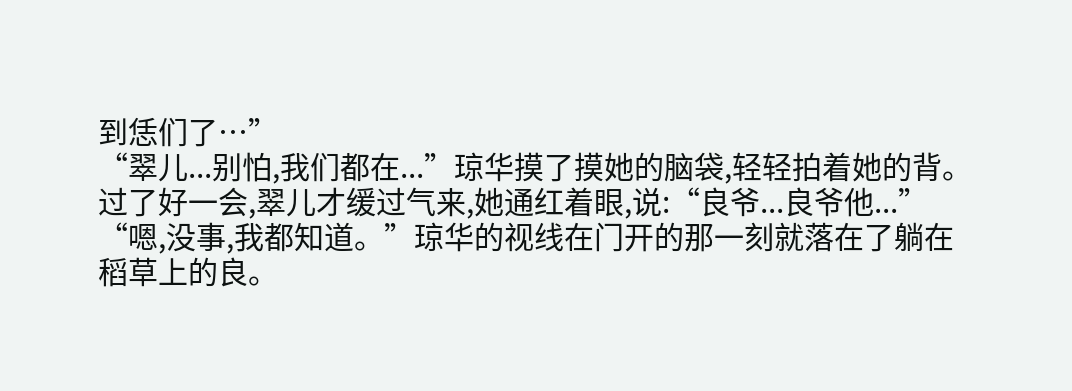到恁们了…”
“翠儿...别怕,我们都在...”琼华摸了摸她的脑袋,轻轻拍着她的背。
过了好一会,翠儿才缓过气来,她通红着眼,说:“良爷...良爷他...”
“嗯,没事,我都知道。”琼华的视线在门开的那一刻就落在了躺在稻草上的良。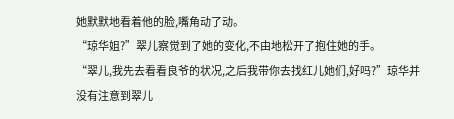她默默地看着他的脸,嘴角动了动。
“琼华姐?”翠儿察觉到了她的变化,不由地松开了抱住她的手。
“翠儿,我先去看看良爷的状况,之后我带你去找红儿她们,好吗?”琼华并没有注意到翠儿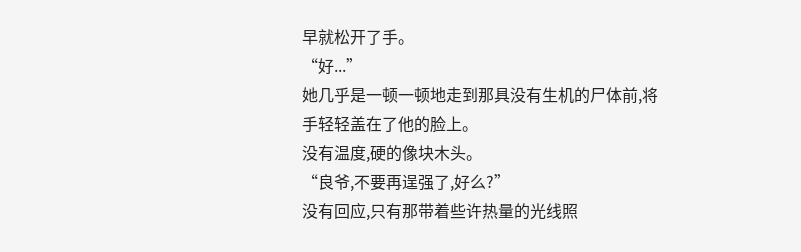早就松开了手。
“好...”
她几乎是一顿一顿地走到那具没有生机的尸体前,将手轻轻盖在了他的脸上。
没有温度,硬的像块木头。
“良爷,不要再逞强了,好么?”
没有回应,只有那带着些许热量的光线照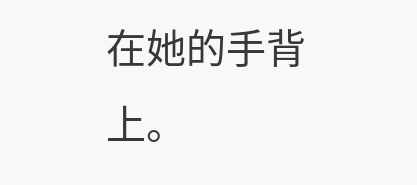在她的手背上。